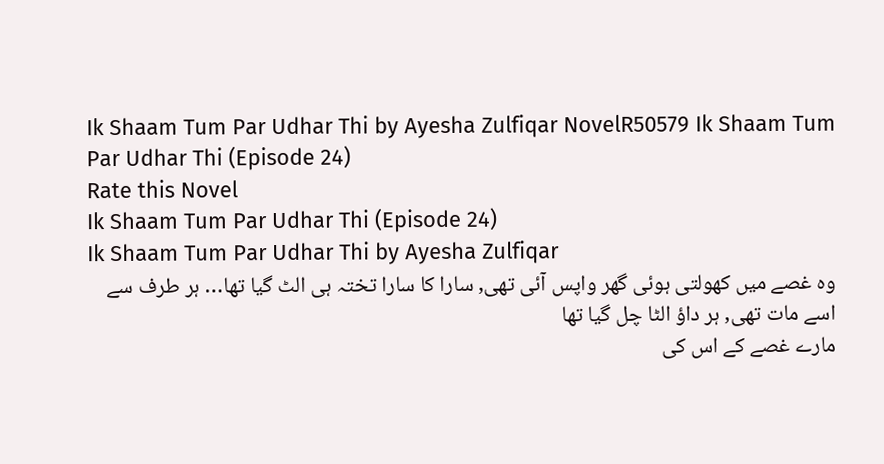Ik Shaam Tum Par Udhar Thi by Ayesha Zulfiqar NovelR50579 Ik Shaam Tum Par Udhar Thi (Episode 24)
Rate this Novel
Ik Shaam Tum Par Udhar Thi (Episode 24)
Ik Shaam Tum Par Udhar Thi by Ayesha Zulfiqar
وہ غصے میں کھولتی ہوئی گھر واپس آئی تھی, سارا کا سارا تختہ ہی الٹ گیا تھا… ہر طرف سے اسے مات تھی, ہر داؤ الٹا چل گیا تھا
مارے غصے کے اس کی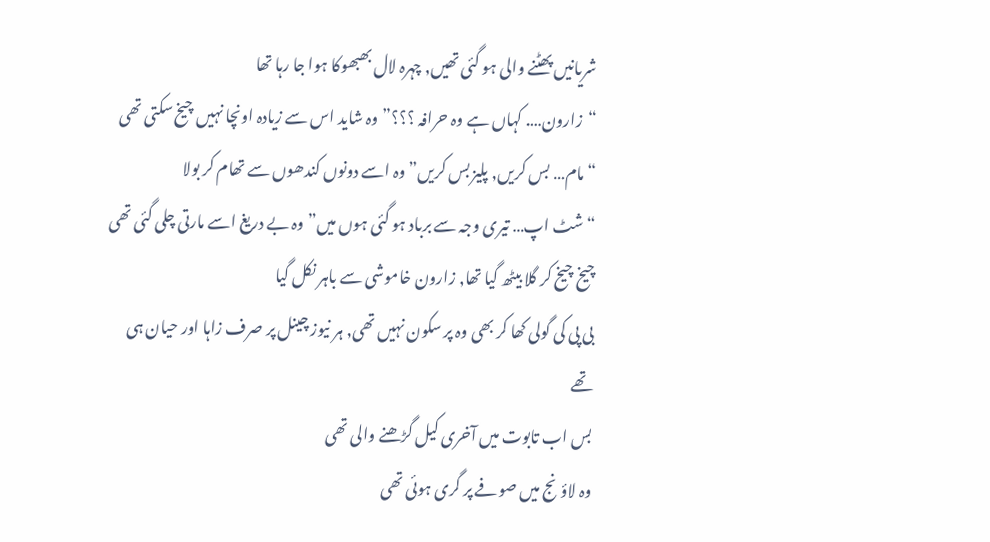شریانیں پھٹنے والی ہو گئی تھیں, چہرہ لال بھبھوکا ہوا جا رہا تھا
“زارون…. کہاں ہے وہ حرافہ ؟؟؟” وہ شاید اس سے زیادہ اونچا نہیں چیخ سکتی تھی
“مام… بس کریں, پلیز بس کریں” وہ اسے دونوں کندھوں سے تھام کر بولا
“شٹ اپ… تیری وجہ سے برباد ہو گئی ہوں میں” وہ بے دریغ اسے مارتی چلی گئی تھی
چیخ چیخ کر گلا بیٹھ گیا تھا, زارون خاموشی سے باہر نکل گیا
بی پی کی گولی کھا کر بھی وہ پر سکون نہیں تھی, ہر نیوز چینل پر صرف زاہا اور حیان ہی تھے
بس اب تابوت میں آخری کیل گڑھنے والی تھی
وہ لاؤنج میں صوفے پر گری ہوئی تھی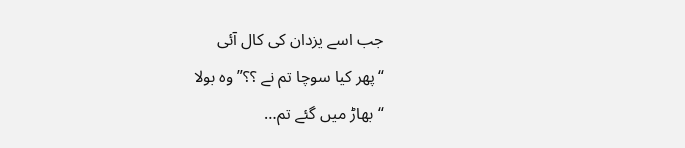جب اسے یزدان کی کال آئی
“پھر کیا سوچا تم نے ؟؟” وہ بولا
“بھاڑ میں گئے تم…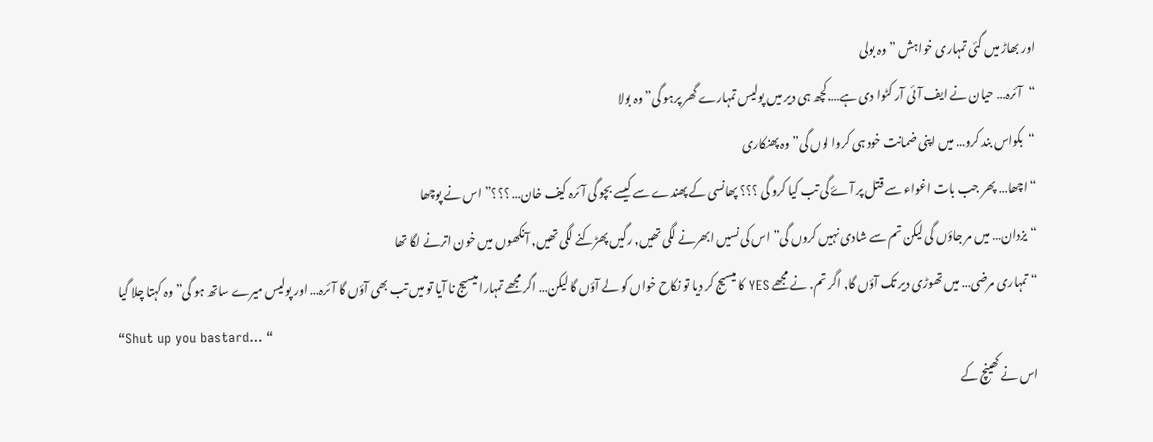اور بھاڑ میں گئی تمہاری خواہش ” وہ بولی
“آئرہ… حیان نے ایف آئی آر کٹوا دی ہے….کچھ ہی دیر میں پولیس تمہارے گھر پرہو گی” وہ بولا
“بکواس بند کرو… میں اپنی ضمانت خود ہی کروا لوں گی” وہ پھنکاری
“اچھا… پھر جب بات اغواء سے قتل پر آۓ گی تب کیا کرو گی ؟؟؟ پھانسی کے پھندے سے کیسے بچو گی آئرہ کیف خان… ؟؟؟” اس نے پوچھا
“یزدان… میں مر جاؤں گی لیکن تم سے شادی نہیں کروں گی” اس کی نسیں ابھرنے لگی تھیں, رگیں پھڑکنے لگی تھیں, آنکھوں میں خون اترنے لگا تھا
“تمہاری مرضی… میں تھوڑی دیر تک آؤں گا, اگر تم. نے مجھے YES کا میسیج کر دیا تو نکاح خواں کو لے آؤں گا لیکن… اگر مجھے تمہارا میسیج نا آیا تو میں تب بھی آؤں گا آئرہ… اور پولیس میرے ساتھ ہو گی” وہ کہتا چلا گیا
“Shut up you bastard… “
اس نے کھینچ کے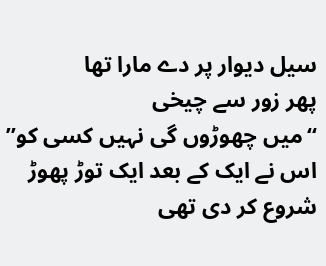سیل دیوار پر دے مارا تھا
پھر زور سے چیخی
“میں چھوڑوں گی نہیں کسی کو” اس نے ایک کے بعد ایک توڑ پھوڑ شروع کر دی تھی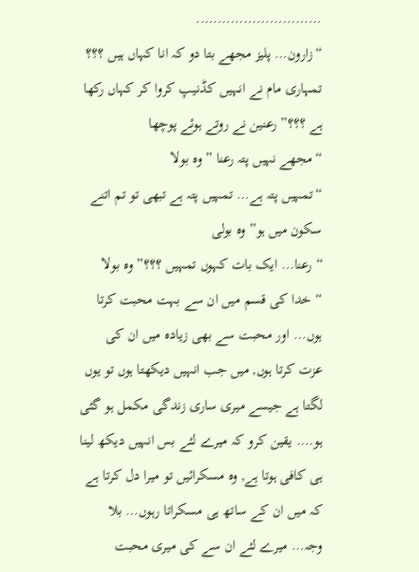………………………..
“زارون… پلیز مجھے بتا دو کہ انا کہاں ہیں ؟؟؟ تمہاری مام نے انہیں کڈنیپ کروا کر کہاں رکھا ہے ؟؟؟” رعنین نے روتے ہوئے پوچھا
“مجھے نہیں پتہ رعنا ” وہ بولا
“تمہیں پتہ ہے… تمہیں پتہ ہے تبھی تو تم اتنے سکون میں ہو” وہ بولی
“رعنا… ایک بات کہوں تمہیں ؟؟؟” وہ بولا
“خدا کی قسم میں ان سے بہت محبت کرتا ہوں… اور محبت سے بھی زیادہ میں ان کی عزت کرتا ہوں, میں جب انہیں دیکھتا ہوں تو یوں لگتا ہے جیسے میری ساری زندگی مکمل ہو گئی ہو…. یقین کرو کہ میرے لئے بس انہیں دیکھ لینا ہی کافی ہوتا ہے, وہ مسکرائیں تو میرا دل کرتا ہے کہ میں ان کے ساتھ ہی مسکراتا رہوں… بلا وجہ… میرے لئے ان سے کی میری محبت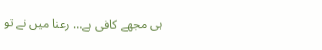ہی مجھے کافی ہے… رعنا میں نے تو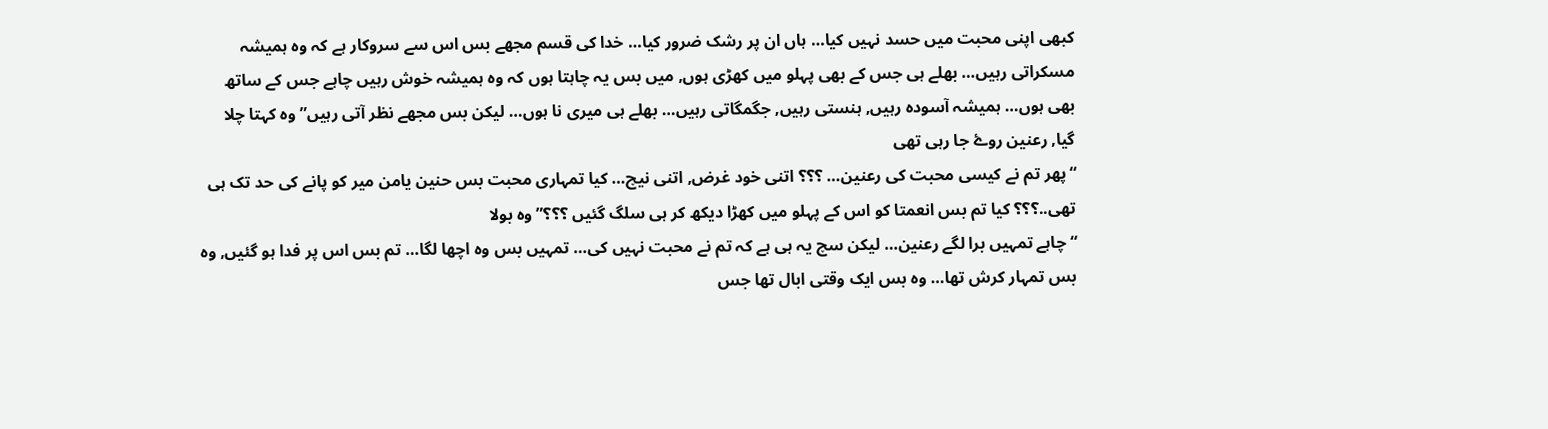کبھی اپنی محبت میں حسد نہیں کیا… ہاں ان پر رشک ضرور کیا… خدا کی قسم مجھے بس اس سے سروکار ہے کہ وہ ہمیشہ مسکراتی رہیں… بھلے ہی جس کے بھی پہلو میں کھڑی ہوں, میں بس یہ چاہتا ہوں کہ وہ ہمیشہ خوش رہیں چاہے جس کے ساتھ بھی ہوں… ہمیشہ آسودہ رہیں, ہنستی رہیں, جگمگاتی رہیں… بھلے ہی میری نا ہوں… لیکن بس مجھے نظر آتی رہیں” وہ کہتا چلا گیا, رعنین روۓ جا رہی تھی
“پھر تم نے کیسی محبت کی رعنین… ؟؟؟ اتنی خود غرض, اتنی نیچ… کیا تمہاری محبت بس حنین یامن میر کو پانے کی حد تک ہی تھی..؟؟؟ کیا تم بس انعمتا کو اس کے پہلو میں کھڑا دیکھ کر ہی سلگ گئیں ؟؟؟” وہ بولا
“چاہے تمہیں برا لگے رعنین… لیکن سچ یہ ہی ہے کہ تم نے محبت نہیں کی… تمہیں بس وہ اچھا لگا… تم بس اس پر فدا ہو گئیں, وہ بس تمہار کرش تھا… وہ بس ایک وقتی ابال تھا جس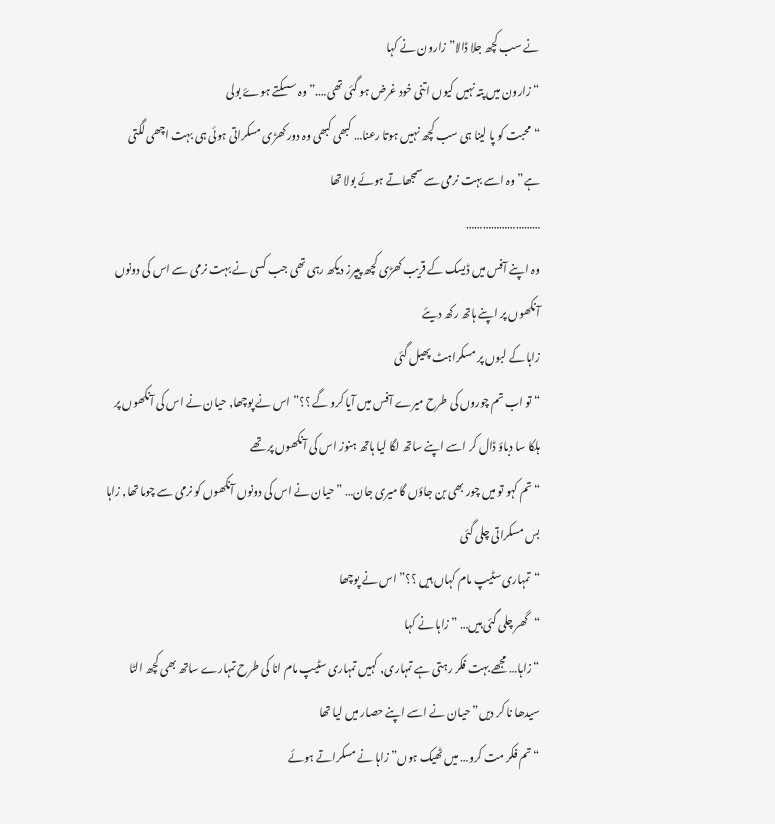نے سب کچھ جلا ڈالا” زارون نے کہا
“زارون میں پتہ نہیں کیوں اتنی خود غرض ہو گئی تھی….” وہ سسکتے ہوۓ بولی
“محبت کو پا لینا ہی سب کچھ نہیں ہوتا رعنا… کبھی کبھی وہ دور کھڑی مسکراتی ہوئی ہی بہت اچھی لگتی ہے” وہ اسے بہت نرمی سے سمجھاتے ہوئے بولا تھا
………………………
وہ اپنے آفس میں ڈیسک کے قریب کھڑی کچھ پیپرز دیکھ رہی تھی جب کسی نے بہت نرمی سے اس کی دونوں آنکھوں پر اپنے ہاتھ رکھ دیئے
زاہا کے لبوں پر مسکراہٹ پھیل گئی
“تو اب تم چوروں کی طرح میرے آفس میں آیا کرو گے ؟؟” اس نے پوچھا, حیان نے اس کی آنکھوں پر ہلکا سا دباؤ ڈال کر اسے اپنے ساتھ لگا لیا ہاتھ ہنوز اس کی آنکھوں پر تھے
“تم کہو تو میں چور بھی بن جاؤں گا میری جان… ” حیان نے اس کی دونوں آنکھوں کو نرمی سے چوما تھا, زاہا بس مسکراتی چلی گئی
“تمہاری سٹیپ مام کہاں ہیں ؟؟” اس نے پوچھا
“گھر چلی گئی ہیں… ” زاہا نے کہا
“زاہا… مجھے بہت فکر رہتی ہے تمہاری, کہیں تمہاری سٹیپ مام انا کی طرح تمہارے ساتھ بھی کچھ الٹا سیدھا نا کر دیں” حیان نے اسے اپنے حصار میں لیا تھا
“تم فکر مت کرو… میں ٹھیک ہوں” زاہا نے مسکراتے ہوئے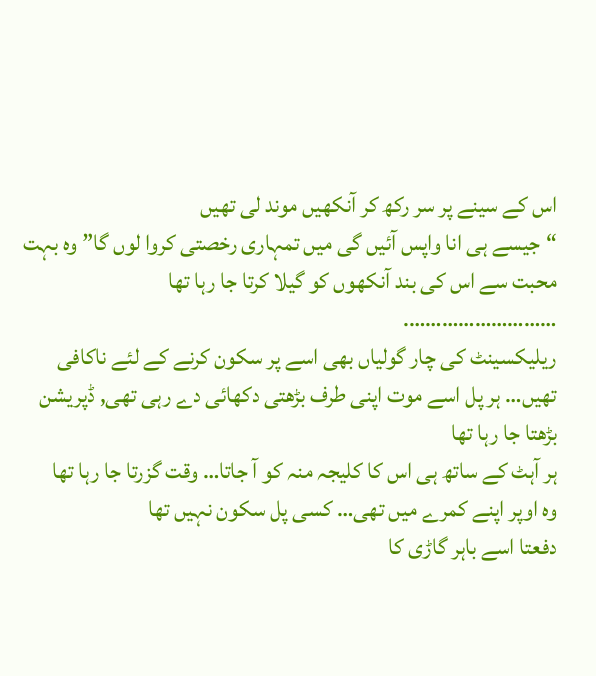اس کے سینے پر سر رکھ کر آنکھیں موند لی تھیں
“جیسے ہی انا واپس آئیں گی میں تمہاری رخصتی کروا لوں گا” وہ بہت محبت سے اس کی بند آنکھوں کو گیلا کرتا جا رہا تھا
……………………….
ریلیکسینٹ کی چار گولیاں بھی اسے پر سکون کرنے کے لئے ناکافی تھیں… ہر پل اسے موت اپنی طرف بڑھتی دکھائی دے رہی تھی, ڈپریشن بڑھتا جا رہا تھا
ہر آہٹ کے ساتھ ہی اس کا کلیجہ منہ کو آ جاتا… وقت گزرتا جا رہا تھا
وہ اوپر اپنے کمرے میں تھی… کسی پل سکون نہیں تھا
دفعتا اسے باہر گاڑی کا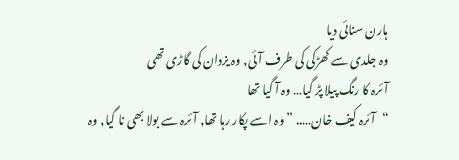ہارن سنائی دیا
وہ جلدی سے کھڑکی کی طرف آئی, وہ یزدان کی گاڑی تھی
آئرہ کا رنگ پیلا پڑ گیا… وہ آ گیا تھا
“آئرہ کیف خان….. ” وہ اسے پکار رہا تھا, آئرہ سے بولا بھی نا گیا, وہ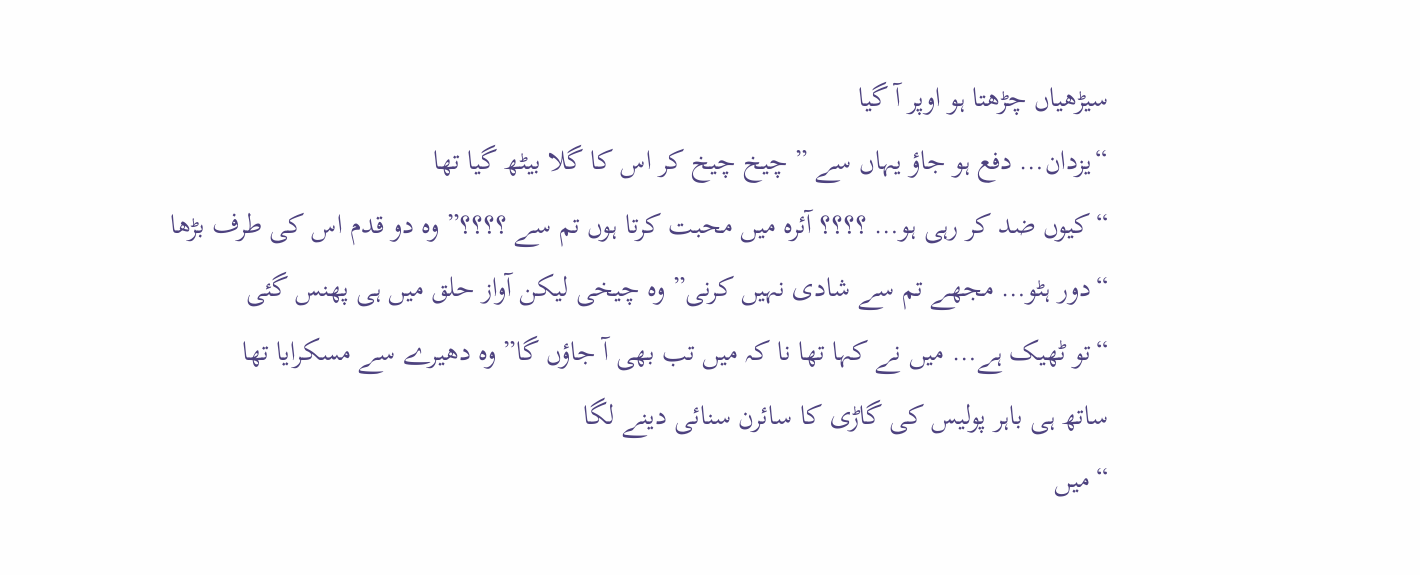سیڑھیاں چڑھتا ہو اوپر آ گیا
“یزدان… دفع ہو جاؤ یہاں سے ” چیخ چیخ کر اس کا گلا بیٹھ گیا تھا
“کیوں ضد کر رہی ہو… ؟؟؟؟ آئرہ میں محبت کرتا ہوں تم سے ؟؟؟؟” وہ دو قدم اس کی طرف بڑھا
“دور ہٹو… مجھے تم سے شادی نہیں کرنی” وہ چیخی لیکن آواز حلق میں ہی پھنس گئی
“تو ٹھیک ہے… میں نے کہا تھا نا کہ میں تب بھی آ جاؤں گا” وہ دھیرے سے مسکرایا تھا
ساتھ ہی باہر پولیس کی گاڑی کا سائرن سنائی دینے لگا
“میں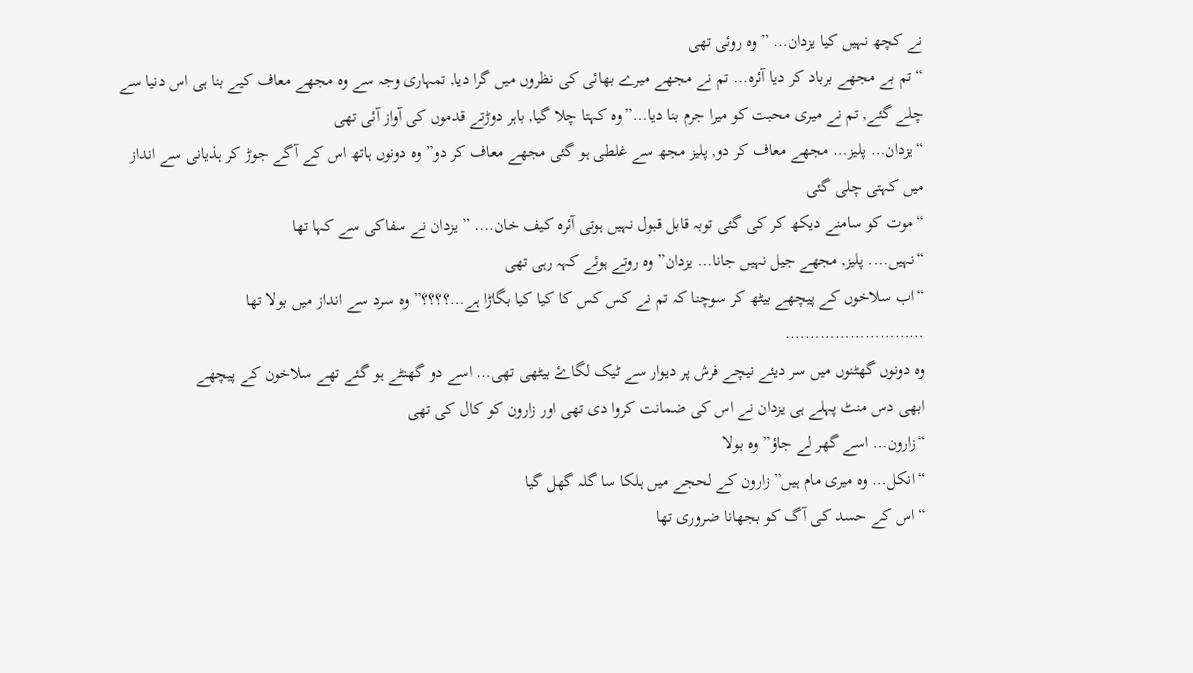نے کچھ نہیں کیا یزدان… ” وہ روئی تھی
“تم بے مجھے برباد کر دیا آئرہ… تم نے مجھے میرے بھائی کی نظروں میں گرا دیا, تمہاری وجہ سے وہ مجھے معاف کیے بنا ہی اس دنیا سے چلے گئے, تم نے میری محبت کو میرا جرم بنا دیا…”وہ کہتا چلا گیا, باہر دوڑتے قدموں کی آواز آئی تھی
“یزدان… پلیز… مجھے معاف کر دو, پلیز مجھ سے غلطی ہو گئی مجھے معاف کر دو” وہ دونوں ہاتھ اس کے آگے جوڑ کر ہذیانی سے انداز میں کہتی چلی گئی
“موت کو سامنے دیکھ کر کی گئی توبہ قابل قبول نہیں ہوتی آئرہ کیف خان…. ” یزدان نے سفاکی سے کہا تھا
“نہیں…. پلیز, مجھے جیل نہیں جانا… یزدان” وہ روتے ہوئے کہہ رہی تھی
“اب سلاخوں کے پیچھے بیٹھ کر سوچنا کہ تم نے کس کس کا کیا کیا بگاڑا ہے…؟؟؟؟” وہ سرد سے انداز میں بولا تھا
……………………….
وہ دونوں گھٹنوں میں سر دیئے نیچے فرش پر دیوار سے ٹیک لگاۓ بیٹھی تھی… اسے دو گھنٹے ہو گئے تھے سلاخون کے پیچھے
ابھی دس منٹ پہلے ہی یزدان نے اس کی ضمانت کروا دی تھی اور زارون کو کال کی تھی
“زارون… اسے گھر لے جاؤ” وہ بولا
“انکل… وہ میری مام ہیں” زارون کے لحجے میں ہلکا سا گلہ گھل گیا
“اس کے حسد کی آگ کو بجھانا ضروری تھا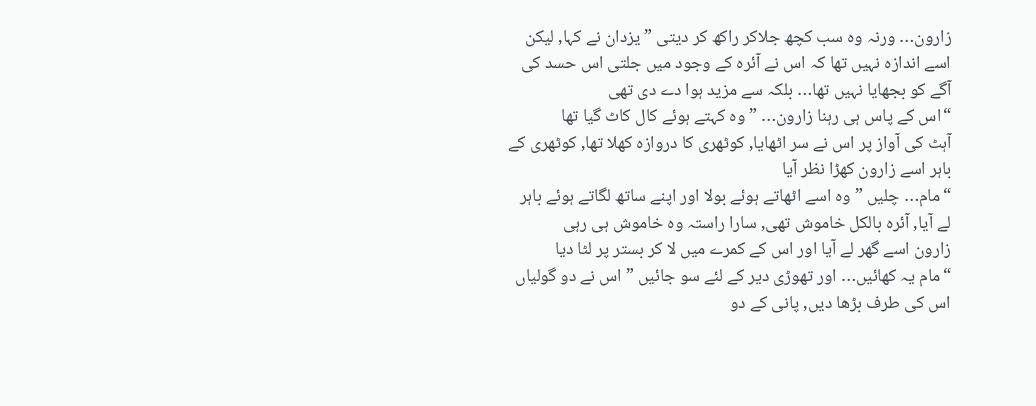زارون… ورنہ وہ سب کچھ جلاکر راکھ کر دیتی ” یزدان نے کہا, لیکن اسے اندازہ نہیں تھا کہ اس نے آئرہ کے وجود میں جلتی اس حسد کی آگے کو بجھایا نہیں تھا… بلکہ سے مزید ہوا دے دی تھی
“اس کے پاس ہی رہنا زارون… ” وہ کہتے ہوئے کال کاٹ گیا تھا
آہٹ کی آواز پر اس نے سر اٹھایا, کوٹھری کا دروازہ کھلا تھا, کوٹھری کے باہر اسے زارون کھڑا نظر آیا
“مام… چلیں ” وہ اسے اٹھاتے ہوئے بولا اور اپنے ساتھ لگاتے ہوئے باہر لے آیا, آئرہ بالکل خاموش تھی, سارا راستہ وہ خاموش ہی رہی
زارون اسے گھر لے آیا اور اس کے کمرے میں لا کر بستر پر لٹا دیا
“مام یہ کھائیں… اور تھوڑی دیر کے لئے سو جائیں ” اس نے دو گولیاں اس کی طرف بڑھا دیں, پانی کے دو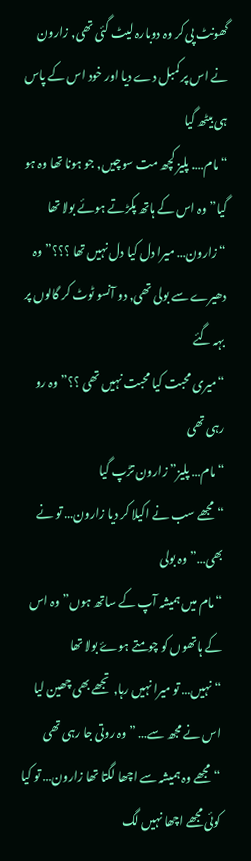گھونٹ پی کر وہ دوبارہ لیٹ گئی تھی, زارون نے اس پر کمبل دے دیا اور خود اس کے پاس ہی بیٹھ گیا
“مام…. پلیز کچھ مت سوچیں, جو ہونا تھا وہ ہو گیا” وہ اس کے ہاتھ پکڑتے ہوئے بولا تھا
“زارون… میرا دل کیا دل نہیں تھا ؟؟؟” وہ دھیرے سے بولی تھی, دو آنسو ٹوٹ کر گالوں پر بہہ گئے
“میری محبت کیا محبت نہیں تھی ؟؟” وہ رو رہی تھی
“مام… پلیز” زارون تڑپ گیا
“مجھے سب نے اکیلا کر دیا زارون… تو نے بھی…” وہ بولی
“مام میں ہمیشہ آپ کے ساتھ ہوں” وہ اس کے ہاتھوں کو چومتے ہوۓ بولا تھا
“نہیں… تو میرا نہیں رہا, تجھے بھی چھین لیا اس نے مجھ سے… ” وہ روتی جا رہی تھی
“مجھے وہ ہمیشہ سے اچھا لگتا تھا زارون… تو کیا کوئی مجھے اچھا نہیں لگ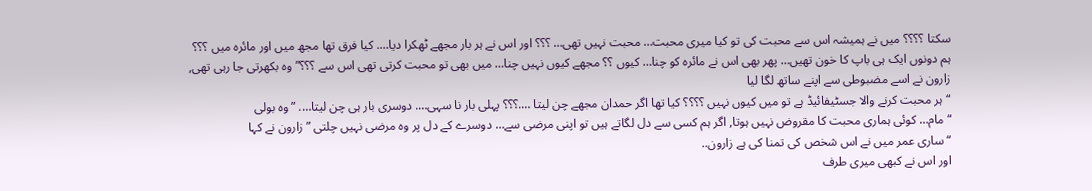سکتا ؟؟؟؟ میں نے ہمیشہ اس سے محبت کی تو کیا میری محبت… محبت نہیں تھی… ؟؟؟ اور اس نے ہر بار مجھے ٹھکرا دیا…. کیا فرق تھا مجھ میں اور مائرہ میں ؟؟؟ ہم دونوں ایک ہی باپ کا خون تھیں… پھر بھی اس نے مائرہ کو چنا… کیوں ؟؟ مجھے کیوں نہیں چنا… میں بھی تو محبت کرتی تھی اس سے ؟؟؟” وہ بکھرتی جا رہی تھی, زارون نے اسے مضبوطی سے اپنے ساتھ لگا لیا
“ہر محبت کرنے والا جسٹیفائیڈ ہے تو میں کیوں نہیں ؟؟؟؟ کیا تھا اگر حمدان مجھے چن لیتا ….؟؟؟ پہلی بار نا سہی…. دوسری بار ہی چن لیتا…. ” وہ بولی
“مام… کوئی ہماری محبت کا مقروض نہیں ہوتا, اگر ہم کسی سے دل لگاتے ہیں تو اپنی مرضی سے… دوسرے کے دل پر وہ مرضی نہیں چلتی ” زارون نے کہا
“ساری عمر میں نے اس شخص کی تمنا کی ہے زارون..
اور اس نے کبھی میری طرف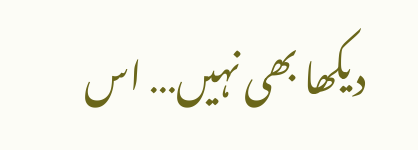دیکھا بھی نہیں… اس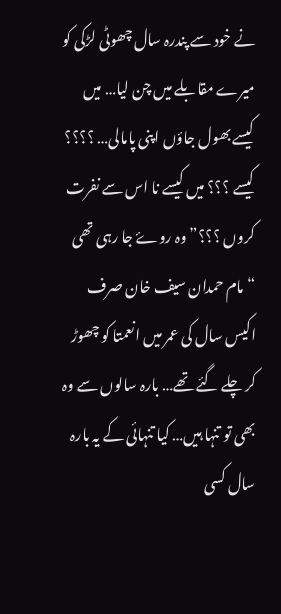نے خود سے پندرہ سال چھوٹی لڑکی کو میرے مقابلے میں چن لیا… میں کیسے بھول جاؤں اپنی پامالی… ؟؟؟؟ کیسے ؟؟؟ میں کیسے نا اس سے نفرت کروں ؟؟؟” وہ روۓ جا رہی تھی
“مام حمدان سیف خان صرف اکیس سال کی عمر میں انعمتا کو چھوڑ کر چلے گئے تھے… بارہ سالوں سے وہ بھی تو تنہا ہیں… کیا تنہائی کے یہ بارہ سال کسی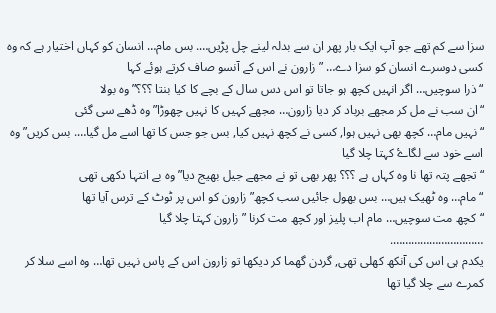سزا سے کم تھے جو آپ ایک بار پھر ان سے بدلہ لینے چل پڑیں…. بس مام… انسان کو کہاں اختیار ہے کہ وہ کسی دوسرے انسان کو سزا دے… ” زارون نے اس کے آنسو صاف کرتے ہوئے کہا
“ذرا سوچیں… اگر انہیں کچھ ہو جاتا تو اس دس سال کے بچے کا کیا بنتا ؟؟؟” وہ بولا
“ان سب نے مل کر مجھے برباد کر دیا زارون… مجھے کہیں کا نہیں چھوڑا” وہ ڈھے سی گئی
“نہیں مام… کچھ بھی نہیں ہوا, کسی نے کچھ نہیں کیا, بس جو جس کا تھا اسے مل گیا…. بس کریں” وہ اسے خود سے لگاۓ کہتا چلا گیا
“تجھے پتہ تھا نا وہ کہاں ہے ؟؟؟ پھر بھی تو نے مجھے جیل بھیج دیا” وہ بے انتہا دکھی تھی
“مام… وہ ٹھیک ہیں… بس بھول جائیں سب کچھ” زارون کو اس پر ٹوٹ کے ترس آیا تھا
“کچھ مت سوچیں… مام اب پلیز اور کچھ مت کرنا ” زارون کہتا چلا گیا
………………………….
یکدم ہی اس کی آنکھ کھلی تھی, گردن گھما کر دیکھا تو زارون اس کے پاس نہیں تھا… وہ اسے سلا کر کمرے سے چلا گیا تھا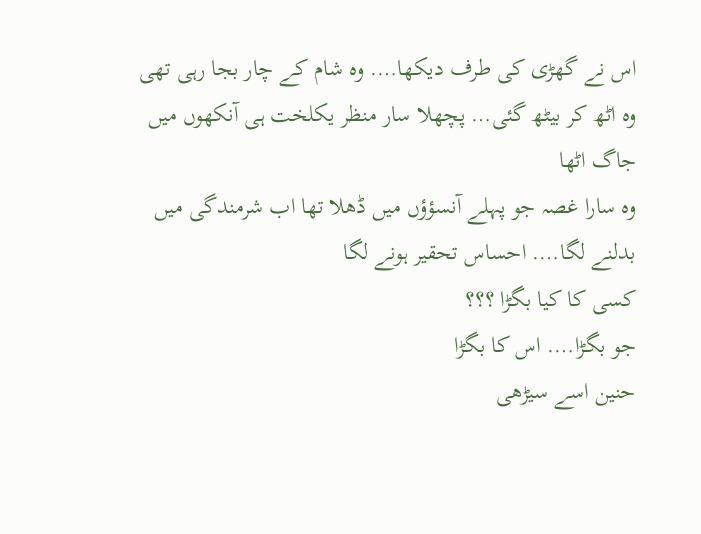اس نے گھڑی کی طرف دیکھا…. وہ شام کے چار بجا رہی تھی
وہ اٹھ کر بیٹھ گئی… پچھلا سار منظر یکلخت ہی آنکھوں میں جاگ اٹھا
وہ سارا غصہ جو پہلے آنسؤؤں میں ڈھلا تھا اب شرمندگی میں بدلنے لگا…. احساس تحقیر ہونے لگا
کسی کا کیا بگڑا ؟؟؟
جو بگڑا…. اس کا بگڑا
حنین اسے سیڑھی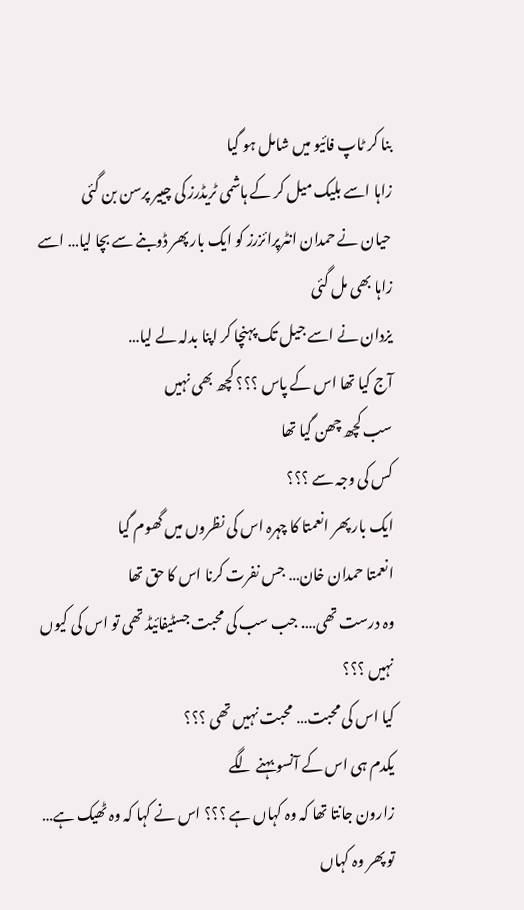بنا کر ٹاپ فائیو میں شامل ہو گیا
زاہا اسے بلیک میل کر کے ہاشمی ٹریڈرز کی چییر پرسن بن گئی
حیان نے حمدان انٹرپرائزرز کو ایک بار پھر ڈوبنے سے بچا لیا… اسے زاہا بھی مل گئی
یزدان نے اسے جیل تک پہنچا کر اپنا بدلہ لے لیا…
آج کیا تھا اس کے پاس ؟؟؟ کچھ بھی نہیں
سب کچھ چھن گیا تھا
کس کی وجہ سے ؟؟؟
ایک بار پھر انعمتا کا چہرہ اس کی نظروں میں گھوم گیا
انعمتا حمدان خان… جس نفرت کرنا اس کا حق تھا
وہ درست تھی…. جب سب کی محبت جسٹیفائیڈ تھی تو اس کی کیوں نہیں ؟؟؟
کیا اس کی محبت… محبت نہیں تھی ؟؟؟
یکدم ہی اس کے آنسو بہنے لگے
زارون جانتا تھا کہ وہ کہاں ہے ؟؟؟ اس نے کہا کہ وہ ٹھیک ہے… تو پھر وہ کہاں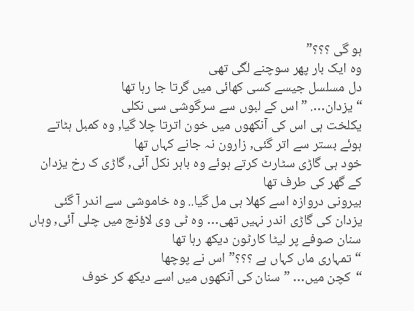ہو گی ؟؟؟”
وہ ایک بار پھر سوچنے لگی تھی
دل مسلسل جیسے کسی کھائی میں گرتا جا رہا تھا
“یزدان…. ” اس کے لبوں سے سرگوشی سی نکلی
یکلخت ہی اس کی آنکھوں میں خون اترتا چلا گیا, وہ کمبل ہٹاتے ہوئے بستر سے اتر گئی, زارون نہ جانے کہاں تھا
خود ہی گاڑی سٹارٹ کرتے ہوئے وہ باہر نکل آئی, گاڑی ک رخ یزدان کے گھر کی طرف تھا
بیرونی دروازہ اسے کھلا ہی مل گیا.. وہ خاموشی سے اندر آ گئی
یزدان کی گاڑی اندر نہیں تھی… وہ ٹی وی لاؤنج میں چلی آئی, وہاں سنان صوفے پر لیٹا کارٹون دیکھ رہا تھا
“تمہاری ماں کہاں ہے ؟؟؟” اس نے پوچھا
“کچن میں… ” سنان کی آنکھوں میں اسے دیکھ کر خوف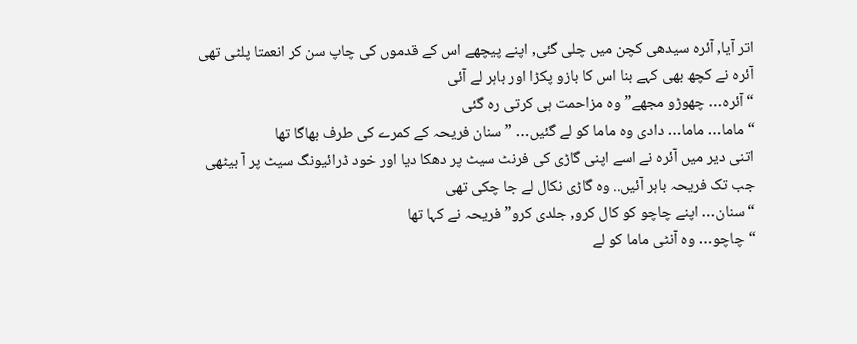اتر آیا, آئرہ سیدھی کچن میں چلی گئی, اپنے پیچھے اس کے قدموں کی چاپ سن کر انعمتا پلٹی تھی
آئرہ نے کچھ بھی کہے بنا اس کا بازو پکڑا اور باہر لے آئی
“آئرہ… چھوڑو مجھے” وہ مزاحمت ہی کرتی رہ گئی
“ماما… ماما… دادی وہ ماما کو لے گئیں… ” سنان فریحہ کے کمرے کی طرف بھاگا تھا
اتنی دیر میں آئرہ نے اسے اپنی گاڑی کی فرنٹ سیٹ پر دھکا دیا اور خود ڈرائیونگ سیٹ پر آ بیٹھی
جب تک فریحہ باہر آئیں.. وہ گاڑی نکال لے جا چکی تھی
“سنان… اپنے چاچو کو کال کرو, جلدی کرو” فریحہ نے کہا تھا
“چاچو… وہ آنٹی ماما کو لے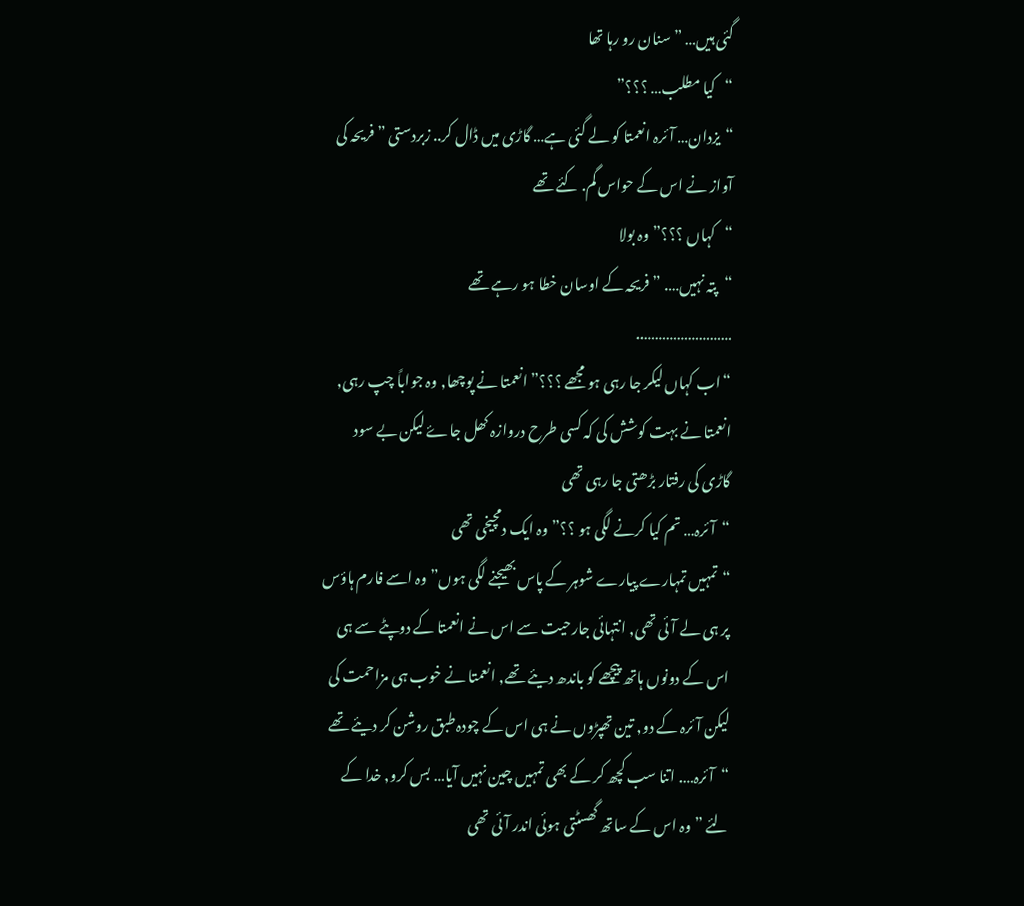گئی ہیں… ” سنان رو رہا تھا
“کیا مطلب… ؟؟؟”
“یزدان… آئرہ انعمتا کو لے گئی ہے… گاڑی میں ڈال کر.. زبردستی ” فریحہ کی آواز نے اس کے حواس گم. کئے تھے
“کہاں ؟؟؟” وہ بولا
“پتہ نہیں…. ” فریحہ کے اوسان خطا ہو رہے تھے
……………………..
“اب کہاں لیکر جا رہی ہو مجھے ؟؟؟” انعمتا نے پوچھا, وہ جواباً چپ رہی, انعمتا نے بہت کوشش کی کہ کسی طرح دروازہ کھل جاۓ لیکن بے سود
گاڑی کی رفتار بڑھتی جا رہی تھی
“آئرہ… تم کیا کرنے لگی ہو ؟؟” وہ ایک دمچیخی تھی
“تمہیں تمہارے پیارے شوہر کے پاس بھیجنے لگی ہوں” وہ اسے فارم ہاؤس پر ہی لے آئی تھی, انتہائی جارحیت سے اس نے انعمتا کے دوپٹے سے ہی اس کے دونوں ہاتھ پیچھے کو باندھ دیئے تھے, انعمتا نے خوب ہی مزاحمت کی لیکن آئرہ کے دو, تین تھپڑوں نے ہی اس کے چودہ طبق روشن کر دیئے تھے
“آئرہ…. اتنا سب کچھ کر کے بھی تمہیں چین نہیں آیا… بس کرو, خدا کے لئے ” وہ اس کے ساتھ گھسٹتی ہوئی اندر آئی تھی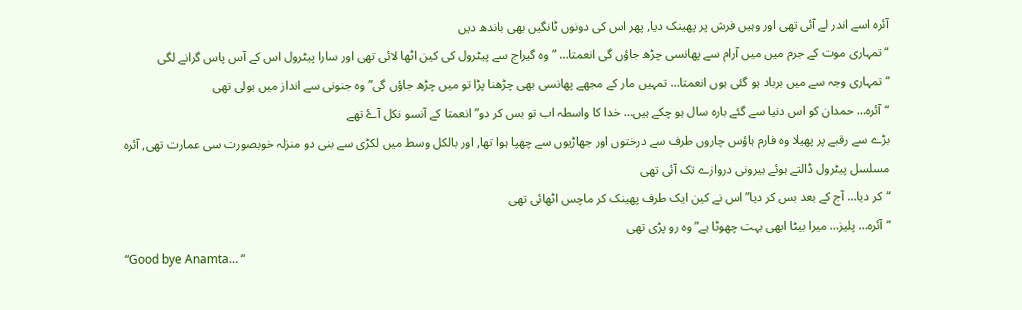آئرہ اسے اندر لے آئی تھی اور وہیں فرش پر پھینک دیا, پھر اس کی دونوں ٹانگیں بھی باندھ دیں
“تمہاری موت کے جرم میں میں آرام سے پھانسی چڑھ جاؤں گی انعمتا… ” وہ گیراج سے پیٹرول کی کین اٹھا لائی تھی اور سارا پیٹرول اس کے آس پاس گرانے لگی
“تمہاری وجہ سے میں برباد ہو گئی ہوں انعمتا… تمہیں مار کے مجھے پھانسی بھی چڑھنا پڑا تو میں چڑھ جاؤں گی” وہ جنونی سے انداز میں بولی تھی
“آئرہ… حمدان کو اس دنیا سے گئے بارہ سال ہو چکے ہیں… خدا کا واسطہ اب تو بس کر دو” انعمتا کے آنسو نکل آۓ تھے
بڑے سے رقبے پر پھیلا وہ فارم ہاؤس چاروں طرف سے درختوں اور جھاڑیوں سے چھپا ہوا تھا, اور بالکل وسط میں لکڑی سے بنی دو منزلہ خوبصورت سی عمارت تھی, آئرہ مسلسل پیٹرول ڈالتے ہوئے بیرونی دروازے تک آئی تھی
“کر دیا… آج کے بعد بس کر دیا” اس نے کین ایک طرف پھینک کر ماچس اٹھائی تھی
“آئرہ… پلیز… میرا بیٹا ابھی بہت چھوٹا ہے” وہ رو پڑی تھی
“Good bye Anamta… “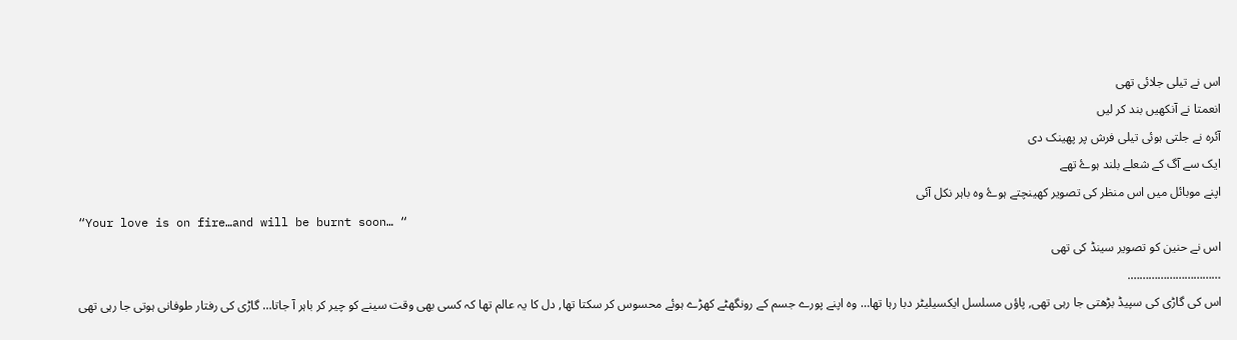اس نے تیلی جلائی تھی
انعمتا نے آنکھیں بند کر لیں
آئرہ نے جلتی ہوئی تیلی فرش پر پھینک دی
ایک سے آگ کے شعلے بلند ہوۓ تھے
اپنے موبائل میں اس منظر کی تصویر کھینچتے ہوۓ وہ باہر نکل آئی
“Your love is on fire…and will be burnt soon… “
اس نے حنین کو تصویر سینڈ کی تھی
………………………….
اس کی گاڑی کی سپیڈ بڑھتی جا رہی تھی, پاؤں مسلسل ایکسیلیٹر دبا رہا تھا… وہ اپنے پورے جسم کے رونگھٹے کھڑے ہوئے محسوس کر سکتا تھا, دل کا یہ عالم تھا کہ کسی بھی وقت سینے کو چیر کر باہر آ جاتا… گاڑی کی رفتار طوفانی ہوتی جا رہی تھی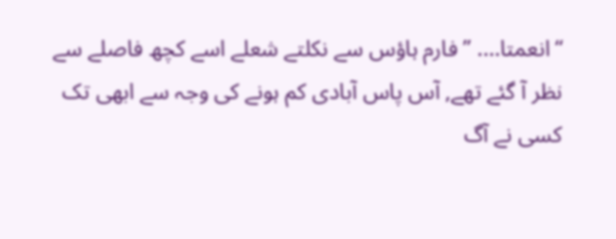“انعمتا…. ” فارم ہاؤس سے نکلتے شعلے اسے کچھ فاصلے سے نظر آ گئے تھے, آس پاس آبادی کم ہونے کی وجہ سے ابھی تک کسی نے آگ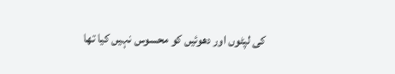کی لپٹوں اور دھوئیں کو محسوس نہیں کیا تھا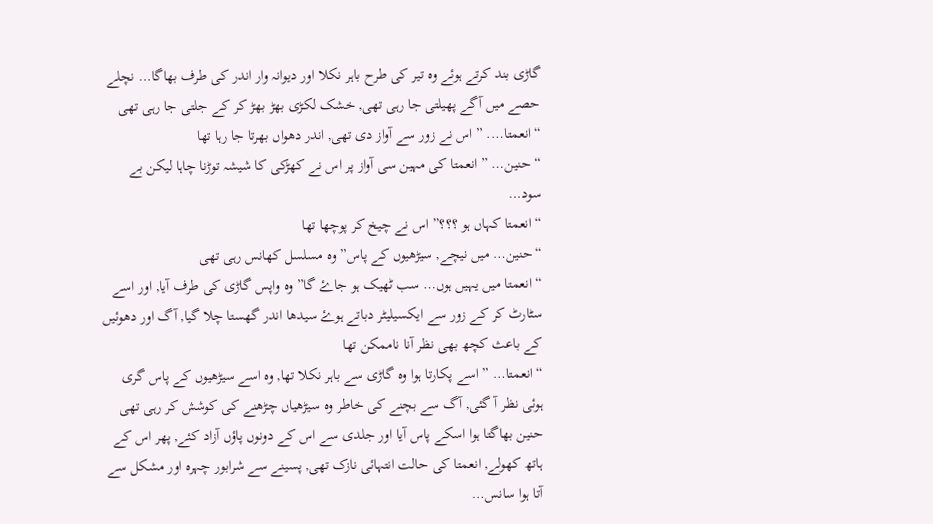گاڑی بند کرتے ہوئے وہ تیر کی طرح باہر نکلا اور دیوانہ وار اندر کی طرف بھاگا… نچلے حصے میں آگے پھیلتی جا رہی تھی, خشک لکڑی بھڑ بھڑ کر کے جلتی جا رہی تھی
“انعمتا…. ” اس نے زور سے آواز دی تھی, اندر دھواں بھرتا جا رہا تھا
“حنین… ” انعمتا کی مہین سی آواز پر اس نے کھڑکی کا شیشہ توڑنا چاہا لیکن بے سود…
“انعمتا کہاں ہو ؟؟؟” اس نے چیخ کر پوچھا تھا
“حنین… میں نیچے, سیڑھیوں کے پاس” وہ مسلسل کھانس رہی تھی
“انعمتا میں یہیں ہوں… سب ٹھیک ہو جاۓ گا” وہ واپس گاڑی کی طرف آیا, اور اسے سٹارٹ کر کے زور سے ایکسیلیٹر دباتے ہوۓ سیدھا اندر گھستا چلا گیا, آگ اور دھوئیں کے باعث کچھ بھی نظر آنا ناممکن تھا
“انعمتا… ” اسے پکارتا ہوا وہ گاڑی سے باہر نکلا تھا, وہ اسے سیڑھیوں کے پاس گری ہوئی نظر آ گئی, آگ سے بچنے کی خاطر وہ سیڑھیاں چڑھنے کی کوشش کر رہی تھی
حنین بھاگتا ہوا اسکے پاس آیا اور جلدی سے اس کے دونوں پاؤں آزاد کئے, پھر اس کے ہاتھ کھولے, انعمتا کی حالت انتہائی نازک تھی, پسینے سے شرابور چہرہ اور مشکل سے آتا ہوا سانس…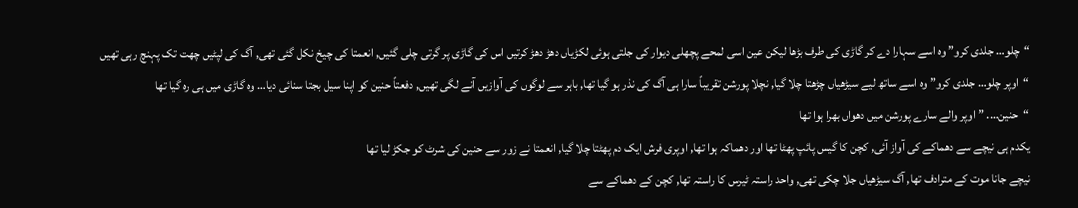“چلو… جلدی کرو” وہ اسے سہارا دے کر گاڑی کی طرف بڑھا لیکن عین اسی لمحے پچھلی دیوار کی جلتی ہوئی لکڑیاں دھڑ دھڑ کرتیں اس کی گاڑی پر گرتی چلی گئیں, انعمتا کی چیخ نکل گئی تھی, آگ کی لپٹیں چھت تک پہنچ رہی تھیں
“اوپر چلو… جلدی کرو” وہ اسے ساتھ لیے سیڑھیاں چڑھتا چلا گیا, نچلا پورشن تقریباً سارا ہی آگ کی نذر ہو گیا تھا, باہر سے لوگوں کی آوازیں آنے لگی تھیں, دفعتاً حنین کو اپنا سیل بجتا سنائی دیا… وہ گاڑی میں ہی رہ گیا تھا
“حنین…. ” اوپر والے سارے پورشن میں دھواں بھرا ہوا تھا
یکدم ہی نیچے سے دھماکے کی آواز آئی, کچن کا گیس پائپ پھٹا تھا اور دھماکہ ہوا تھا, اوپری فرش ایک دم پھٹتا چلا گیا, انعمتا نے زور سے حنین کی شرٹ کو جکڑ لیا تھا
نیچے جانا موت کے مترادف تھا, آگ سیڑھیاں جلا چکی تھی, واحد راستہ ٹیرس کا راستہ تھا, کچن کے دھماکے سے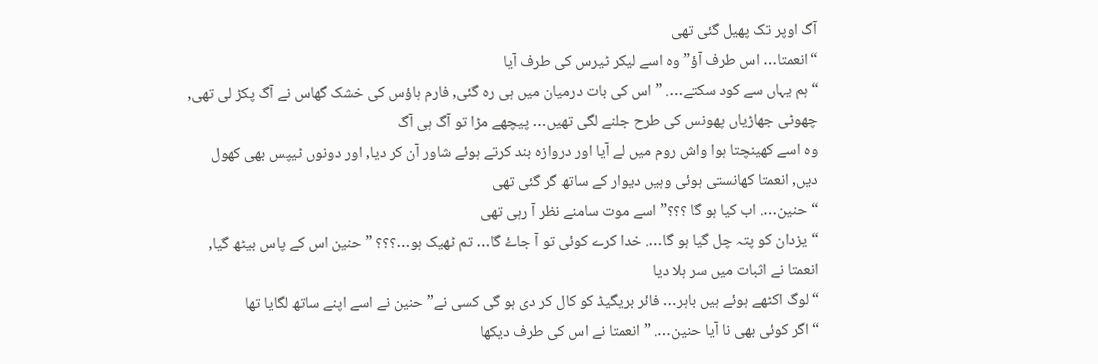آگ اوپر تک پھیل گئی تھی
“انعمتا… اس طرف آؤ” وہ اسے لیکر ٹیرس کی طرف آیا
“ہم یہاں سے کود سکتے…. ” اس کی بات درمیان میں ہی رہ گئی, فارم ہاؤس کی خشک گھاس نے آگ پکڑ لی تھی, چھوٹی جھاڑیاں پھونس کی طرح جلنے لگی تھیں… پیچھے مڑا تو آگ ہی آگ
وہ اسے کھینچتا ہوا واش روم میں لے آیا اور دروازہ بند کرتے ہوئے شاور آن کر دیا, اور دونوں ٹیپس بھی کھول دیں, انعمتا کھانستی ہوئی وہیں دیوار کے ساتھ گر گئی تھی
“حنین…. اب کیا ہو گا ؟؟؟” اسے موت سامنے نظر آ رہی تھی
“یزدان کو پتہ چل گیا ہو گا…. خدا کرے کوئی تو آ جاۓ گا… تم ٹھیک ہو…؟؟؟ ” حنین اس کے پاس بیٹھ گیا, انعمتا نے اثبات میں سر ہلا دیا
“لوگ اکٹھے ہوئے ہیں باہر… فائر بریگیڈ کو کال کر دی ہو گی کسی نے” حنین نے اسے اپنے ساتھ لگایا تھا
“اگر کوئی بھی نا آیا حنین…. ” انعمتا نے اس کی طرف دیکھا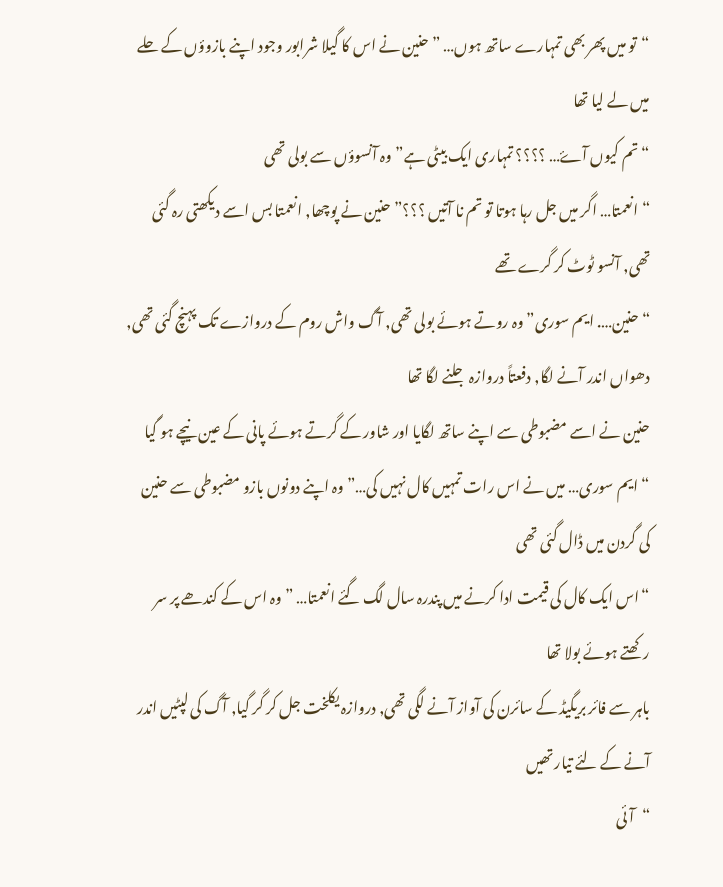“تو میں پھر بھی تمہارے ساتھ ہوں… ” حنین نے اس کا گیلا شرابور وجود اپنے بازوؤں کے حلے میں لے لیا تھا
“تم کیوں آۓ… ؟؟؟؟ تمہاری ایک بیٹی ہے” وہ آنسوؤں سے بولی تھی
“انعمتا… اگر میں جل رہا ہوتا تو تم نا آتیں ؟؟؟” حنین نے پوچھا, انعمتا بس اسے دیکھتی رہ گئی تھی, آنسو ٹوٹ کر گرے تھے
“حنین…. ایم سوری” وہ روتے ہوئے بولی تھی, آگ واش روم کے دروازے تک پہنچ گئی تھی, دھواں اندر آنے لگا, دفعتاً دروازہ جلنے لگا تھا
حنین نے اسے مضبوطی سے اپنے ساتھ لگایا اور شاور کے گرتے ہوئے پانی کے عین نیچے ہو گیا
“ایم سوری… میں نے اس رات تمہیں کال نہیں کی…” وہ اپنے دونوں بازو مضبوطی سے حنین کی گردن میں ڈال گئی تھی
“اس ایک کال کی قیمت ادا کرنے میں پندرہ سال لگ گئے انعمتا… ” وہ اس کے کندھے پر سر رکھتے ہوئے بولا تھا
باہر سے فائر بریگیڈ کے سائرن کی آواز آنے لگی تھی, دروازہ یکلخت جل کر گر گیا, آگ کی لپٹیں اندر آنے کے لئے تیار تھیں
“آئی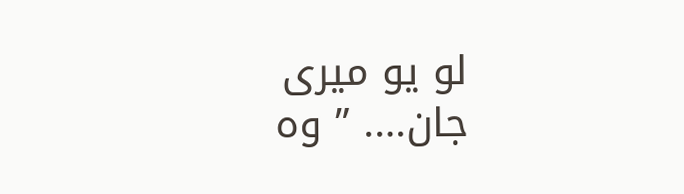لو یو میری جان…. ” وہ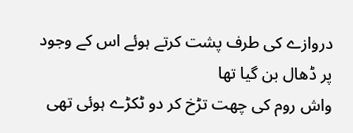دروازے کی طرف پشت کرتے ہوئے اس کے وجود پر ڈھال بن گیا تھا
واش روم کی چھت تڑخ کر دو ٹکڑے ہوئی تھی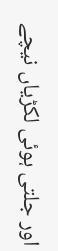اور جلتی ہوئی لکڑیاں نیچے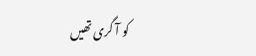کو آ گری تھیں